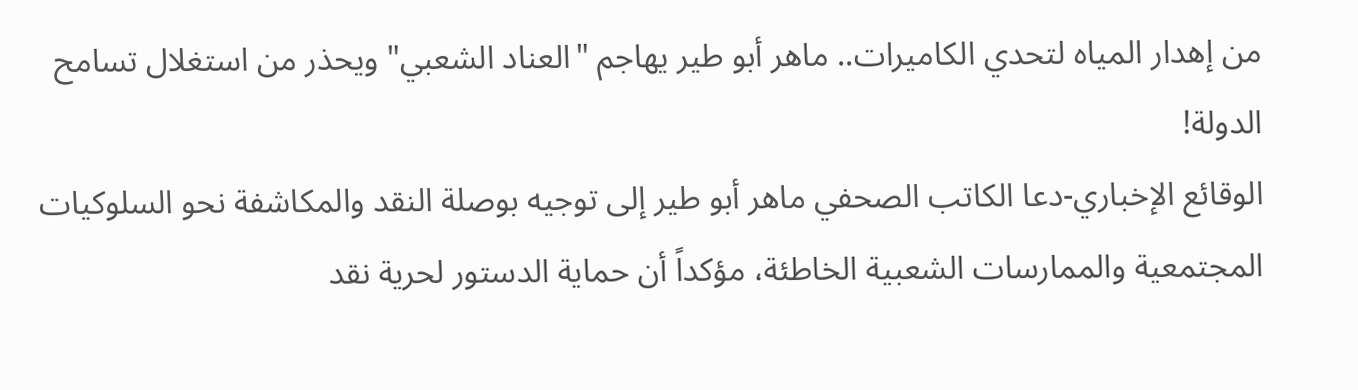من إهدار المياه لتحدي الكاميرات.. ماهر أبو طير يهاجم "العناد الشعبي" ويحذر من استغلال تسامح الدولة!
الوقائع الإخباري-دعا الكاتب الصحفي ماهر أبو طير إلى توجيه بوصلة النقد والمكاشفة نحو السلوكيات المجتمعية والممارسات الشعبية الخاطئة، مؤكداً أن حماية الدستور لحرية نقد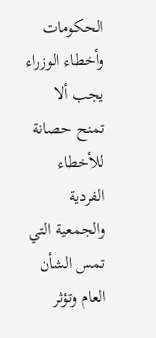الحكومات وأخطاء الوزراء يجب ألا تمنح حصانة للأخطاء الفردية والجمعية التي تمس الشأن العام وتؤثر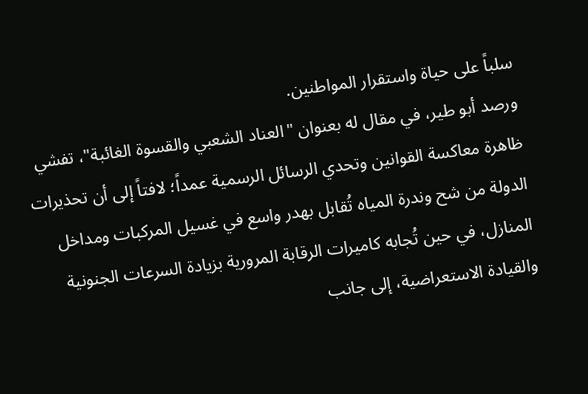سلباً على حياة واستقرار المواطنين.
ورصد أبو طير، في مقال له بعنوان "العناد الشعبي والقسوة الغائبة"، تفشي ظاهرة معاكسة القوانين وتحدي الرسائل الرسمية عمداً؛ لافتاً إلى أن تحذيرات الدولة من شح وندرة المياه تُقابل بهدر واسع في غسيل المركبات ومداخل المنازل، في حين تُجابه كاميرات الرقابة المرورية بزيادة السرعات الجنونية والقيادة الاستعراضية، إلى جانب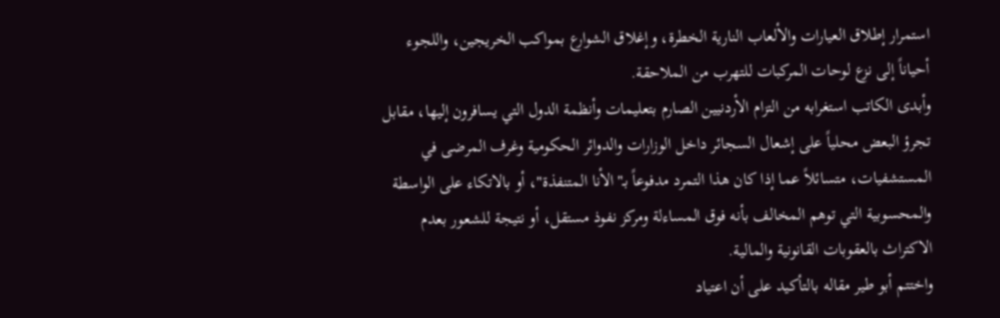استمرار إطلاق العيارات والألعاب النارية الخطرة، وإغلاق الشوارع بمواكب الخريجين، واللجوء أحياناً إلى نزع لوحات المركبات للتهرب من الملاحقة.
وأبدى الكاتب استغرابه من التزام الأردنيين الصارم بتعليمات وأنظمة الدول التي يسافرون إليها، مقابل تجرؤ البعض محلياً على إشعال السجائر داخل الوزارات والدوائر الحكومية وغرف المرضى في المستشفيات، متسائلاً عما إذا كان هذا التمرد مدفوعاً بـ"الأنا المتنفذة"، أو بالاتكاء على الواسطة والمحسوبية التي توهم المخالف بأنه فوق المساءلة ومركز نفوذ مستقل، أو نتيجة للشعور بعدم الاكتراث بالعقوبات القانونية والمالية.
واختتم أبو طير مقاله بالتأكيد على أن اعتياد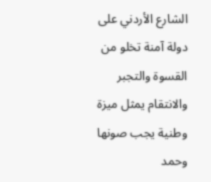الشارع الأردني على دولة آمنة تخلو من القسوة والتجبر والانتقام يمثل ميزة وطنية يجب صونها وحمد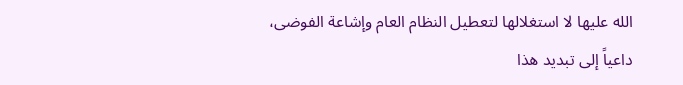الله عليها لا استغلالها لتعطيل النظام العام وإشاعة الفوضى، داعياً إلى تبديد هذا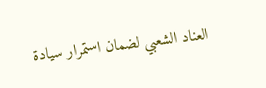العناد الشعبي لضمان استمرار سيادة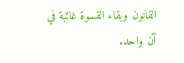القانون وبقاء القسوة غائبة في آن واحد.